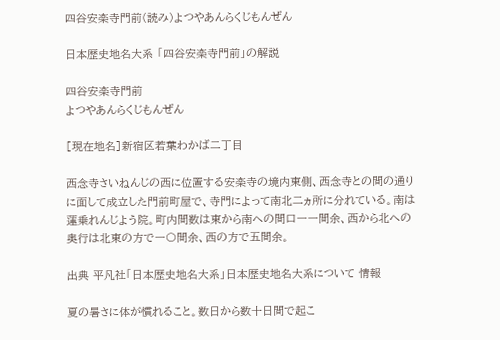四谷安楽寺門前(読み)よつやあんらくじもんぜん

日本歴史地名大系 「四谷安楽寺門前」の解説

四谷安楽寺門前
よつやあんらくじもんぜん

[現在地名]新宿区若葉わかば二丁目

西念寺さいねんじの西に位置する安楽寺の境内東側、西念寺との間の通りに面して成立した門前町屋で、寺門によって南北二ヵ所に分れている。南は蓮乗れんじよう院。町内間数は東から南への間口一一間余、西から北への奥行は北東の方で一〇間余、西の方で五間余。

出典 平凡社「日本歴史地名大系」日本歴史地名大系について 情報

夏の暑さに体が慣れること。数日から数十日間で起こ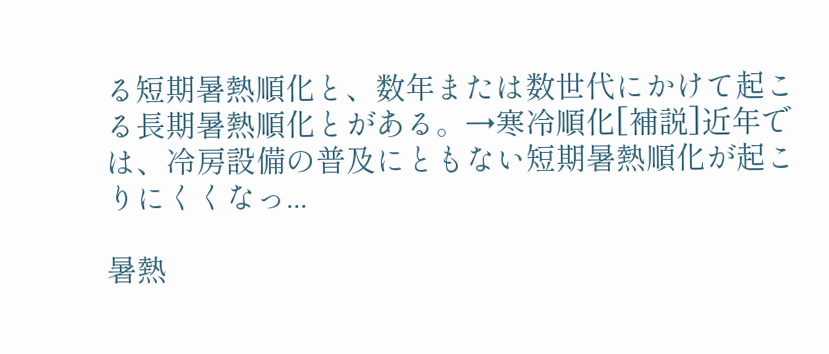る短期暑熱順化と、数年または数世代にかけて起こる長期暑熱順化とがある。→寒冷順化[補説]近年では、冷房設備の普及にともない短期暑熱順化が起こりにくくなっ...

暑熱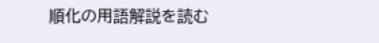順化の用語解説を読む